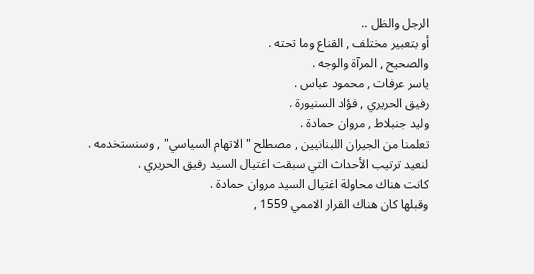الرجل والظل ..
أو بتعبير مختلف , القناع وما تحته .
والصحيح , المرآة والوجه .
ياسر عرفات , محمود عباس .
رفيق الحريري , فؤاد السنيورة .
وليد جنبلاط , مروان حمادة .
تعلمنا من الجيران اللبنانيين , مصطلح "الاتهام السياسي" , وسنستخدمه .
لنعيد ترتيب الأحداث التي سبقت اغتيال السيد رفيق الحريري .
كانت هناك محاولة اغتيال السيد مروان حمادة .
وقبلها كان هناك القرار الاممي 1559 ,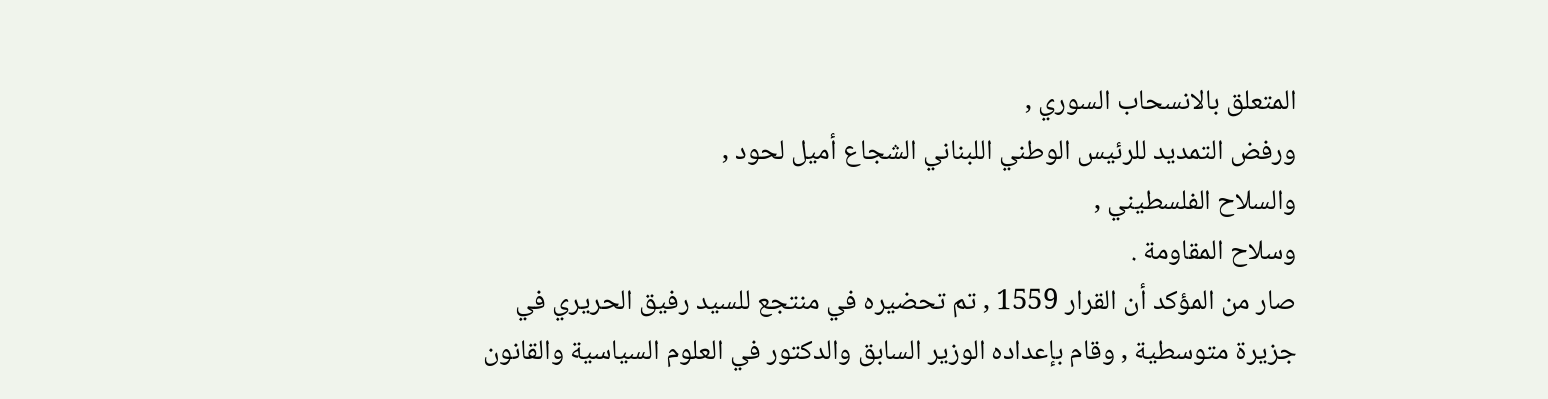المتعلق بالانسحاب السوري ,
ورفض التمديد للرئيس الوطني اللبناني الشجاع أميل لحود ,
والسلاح الفلسطيني ,
وسلاح المقاومة .
صار من المؤكد أن القرار 1559 , تم تحضيره في منتجع للسيد رفيق الحريري في جزيرة متوسطية , وقام بإعداده الوزير السابق والدكتور في العلوم السياسية والقانون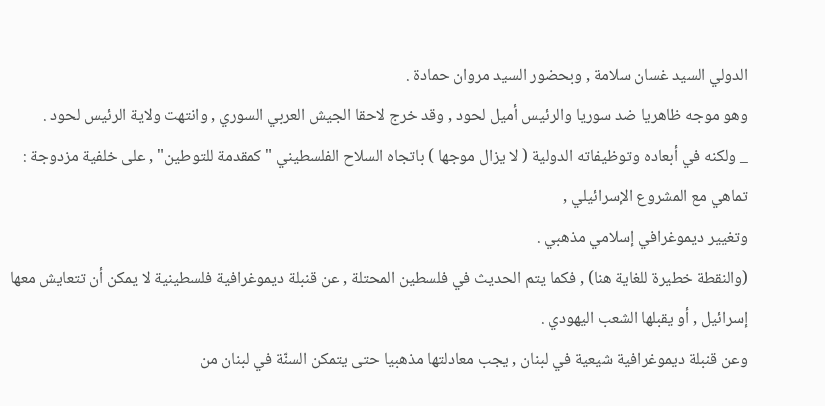الدولي السيد غسان سلامة , وبحضور السيد مروان حمادة .
وهو موجه ظاهريا ضد سوريا والرئيس أميل لحود , وقد خرج لاحقا الجيش العربي السوري , وانتهت ولاية الرئيس لحود .
_ ولكنه في أبعاده وتوظيفاته الدولية ( لا يزال موجها ) باتجاه السلاح الفلسطيني "كمقدمة للتوطين" , على خلفية مزدوجة :
تماهي مع المشروع الإسرائيلي ,
وتغيير ديموغرافي إسلامي مذهبي .
(والنقطة خطيرة للغاية هنا) , فكما يتم الحديث في فلسطين المحتلة , عن قنبلة ديموغرافية فلسطينية لا يمكن أن تتعايش معها إسرائيل , أو يقبلها الشعب اليهودي .
وعن قنبلة ديموغرافية شيعية في لبنان , يجب معادلتها مذهبيا حتى يتمكن السنّة في لبنان من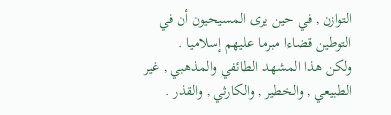التوازن , في حين يرى المسيحيون أن في التوطين قضاءا مبرما عليهم إسلاميا .
ولكن هذا المشهد الطائفي والمذهبي , غير الطبيعي , والخطير , والكارثي , والقذر .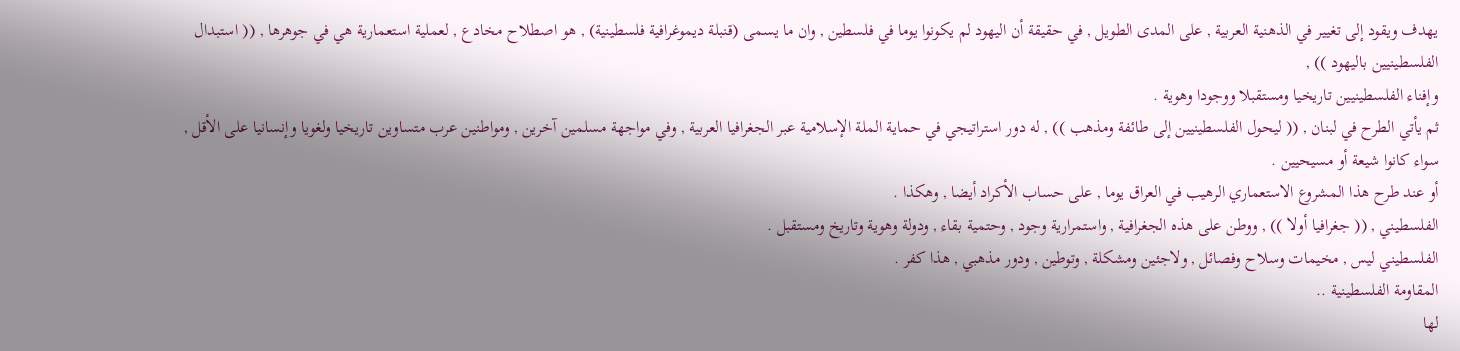يهدف ويقود إلى تغيير في الذهنية العربية , على المدى الطويل , في حقيقة أن اليهود لم يكونوا يوما في فلسطين , وان ما يسمى (قنبلة ديموغرافية فلسطينية) , هو اصطلاح مخادع , لعملية استعمارية هي في جوهرها , (( استبدال الفلسطينيين باليهود )) ,
وإفناء الفلسطينيين تاريخيا ومستقبلا ووجودا وهوية .
ثم يأتي الطرح في لبنان , (( ليحول الفلسطينيين إلى طائفة ومذهب )) , له دور استراتيجي في حماية الملة الإسلامية عبر الجغرافيا العربية , وفي مواجهة مسلمين آخرين , ومواطنين عرب متساوين تاريخيا ولغويا وإنسانيا على الأقل , سواء كانوا شيعة أو مسيحيين .
أو عند طرح هذا المشروع الاستعماري الرهيب في العراق يوما , على حساب الأكراد أيضا , وهكذا .
الفلسطيني , (( جغرافيا أولا )) , ووطن على هذه الجغرافية , واستمرارية وجود , وحتمية بقاء , ودولة وهوية وتاريخ ومستقبل .
الفلسطيني ليس , مخيمات وسلاح وفصائل , ولاجئين ومشكلة , وتوطين , ودور مذهبي , هذا كفر .
المقاومة الفلسطينية ..
لها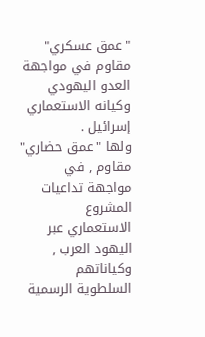"عمق عسكري" مقاوم في مواجهة العدو اليهودي وكيانه الاستعماري إسرائيل .
ولها "عمق حضاري" مقاوم , في مواجهة تداعيات المشروع الاستعماري عبر اليهود العرب , وكياناتهم السلطوية الرسمية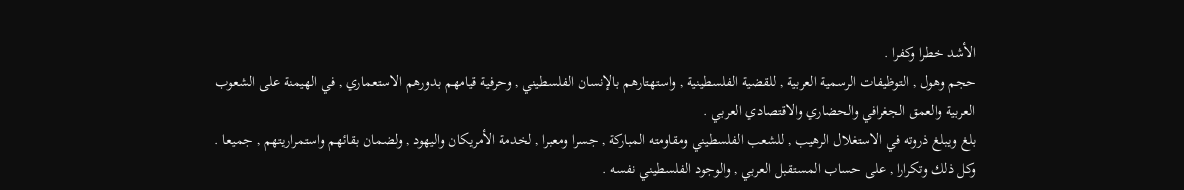الأشد خطرا وكفرا .
حجم وهول , التوظيفات الرسمية العربية , للقضية الفلسطينية , واستهتارهم بالإنسان الفلسطيني , وحرفية قيامهم بدورهم الاستعماري , في الهيمنة على الشعوب العربية والعمق الجغرافي والحضاري والاقتصادي العربي .
بلغ ويبلغ ذروته في الاستغلال الرهيب , للشعب الفلسطيني ومقاومته المباركة , جسرا ومعبرا , لخدمة الأمريكان واليهود , ولضمان بقائهم واستمراريتهم , جميعا .
وكل ذلك وتكرارا , على حساب المستقبل العربي , والوجود الفلسطيني نفسه .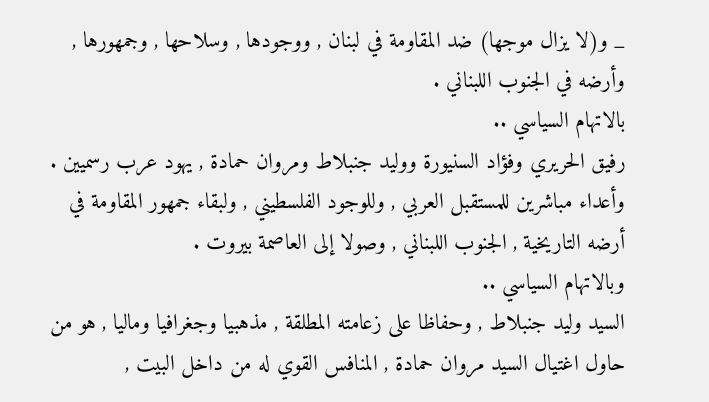_ و(لا يزال موجها) ضد المقاومة في لبنان , ووجودها , وسلاحها , وجمهورها , وأرضه في الجنوب اللبناني .
بالاتهام السياسي ..
رفيق الحريري وفؤاد السنيورة ووليد جنبلاط ومروان حمادة , يهود عرب رسميين .
وأعداء مباشرين للمستقبل العربي , وللوجود الفلسطيني , ولبقاء جمهور المقاومة في أرضه التاريخية , الجنوب اللبناني , وصولا إلى العاصمة بيروت .
وبالاتهام السياسي ..
السيد وليد جنبلاط , وحفاظا على زعامته المطلقة , مذهبيا وجغرافيا وماليا , هو من حاول اغتيال السيد مروان حمادة , المنافس القوي له من داخل البيت ,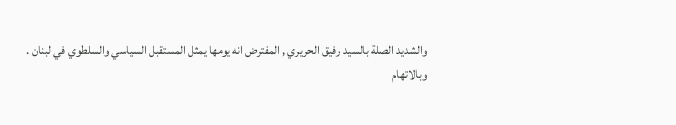والشديد الصلة بالسيد رفيق الحريري , المفترض انه يومها يمثل المستقبل السياسي والسلطوي في لبنان .
وبالاتهام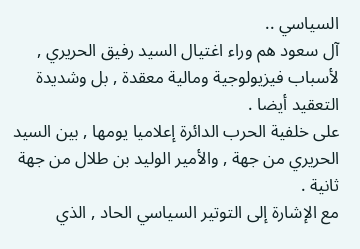السياسي ..
آل سعود هم وراء اغتيال السيد رفيق الحريري , لأسباب فيزيولوجية ومالية معقدة , بل وشديدة التعقيد أيضا .
على خلفية الحرب الدائرة إعلاميا يومها , بين السيد الحريري من جهة , والأمير الوليد بن طلال من جهة ثانية .
مع الإشارة إلى التوتير السياسي الحاد , الذي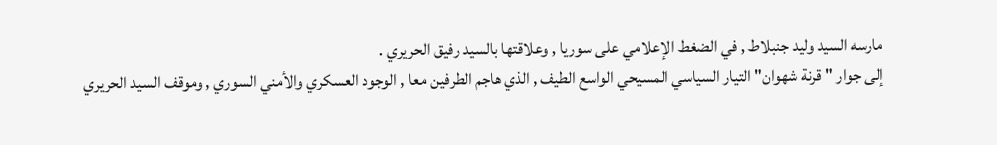مارسه السيد وليد جنبلاط , في الضغط الإعلامي على سوريا , وعلاقتها بالسيد رفيق الحريري .
إلى جوار "قرنة شهوان" التيار السياسي المسيحي الواسع الطيف , الذي هاجم الطرفين معا , الوجود العسكري والأمني السوري , وموقف السيد الحريري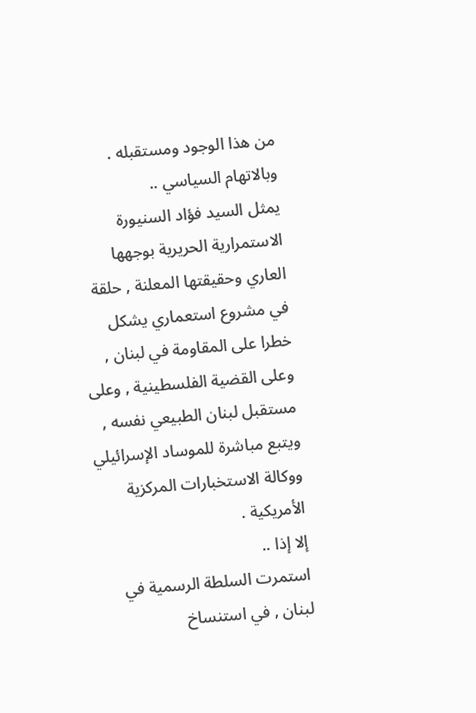من هذا الوجود ومستقبله .
وبالاتهام السياسي ..
يمثل السيد فؤاد السنيورة الاستمرارية الحريرية بوجهها العاري وحقيقتها المعلنة , حلقة في مشروع استعماري يشكل خطرا على المقاومة في لبنان , وعلى القضية الفلسطينية , وعلى مستقبل لبنان الطبيعي نفسه , ويتبع مباشرة للموساد الإسرائيلي ووكالة الاستخبارات المركزية الأمريكية .
إلا إذا ..
استمرت السلطة الرسمية في لبنان , في استنساخ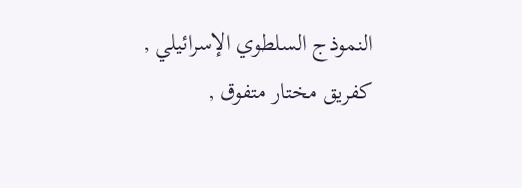النموذج السلطوي الإسرائيلي , كفريق مختار متفوق ,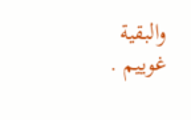والبقية غوييم .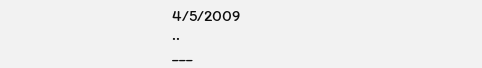4/5/2009
..
___